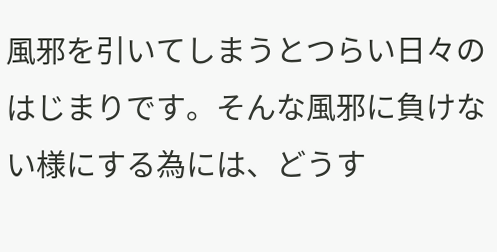風邪を引いてしまうとつらい日々のはじまりです。そんな風邪に負けない様にする為には、どうす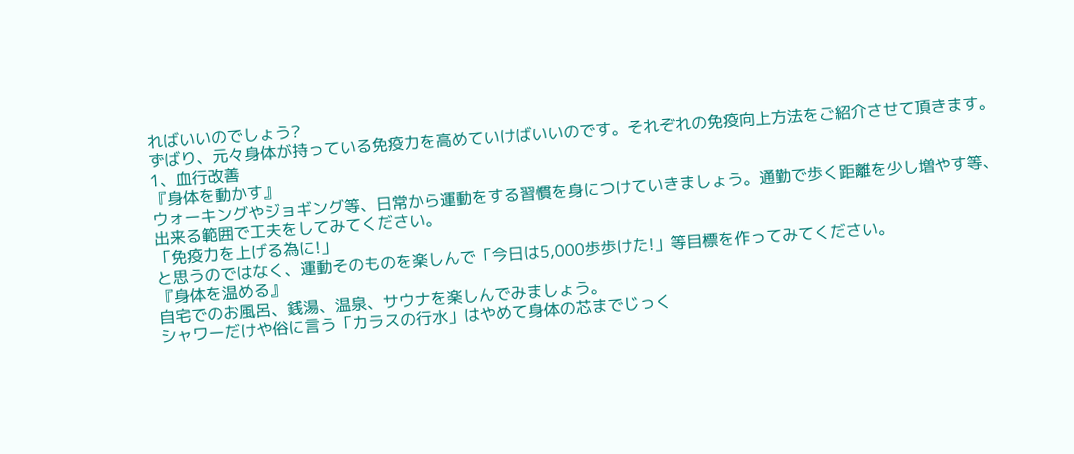ればいいのでしょう?
ずばり、元々身体が持っている免疫力を高めていけばいいのです。それぞれの免疫向上方法をご紹介させて頂きます。
1、血行改善
『身体を動かす』
ウォーキングやジョギング等、日常から運動をする習慣を身につけていきましょう。通勤で歩く距離を少し増やす等、出来る範囲で工夫をしてみてください。
「免疫力を上げる為に!」
と思うのではなく、運動そのものを楽しんで「今日は5,000歩歩けた!」等目標を作ってみてください。
『身体を温める』
自宅でのお風呂、銭湯、温泉、サウナを楽しんでみましょう。
シャワーだけや俗に言う「カラスの行水」はやめて身体の芯までじっく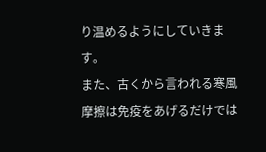り温めるようにしていきます。
また、古くから言われる寒風摩擦は免疫をあげるだけでは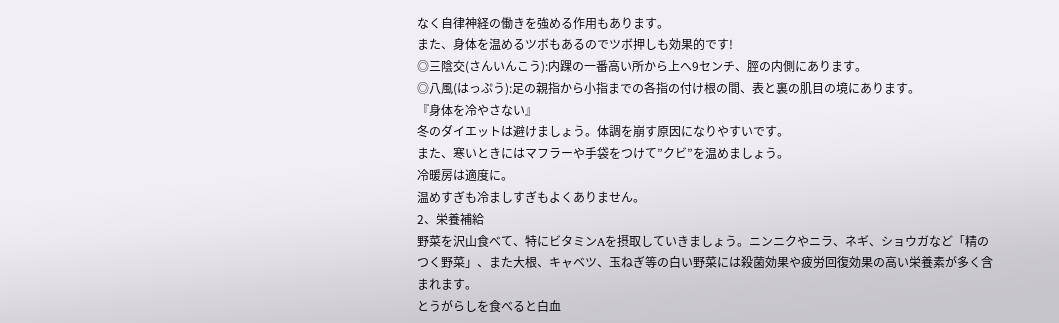なく自律神経の働きを強める作用もあります。
また、身体を温めるツボもあるのでツボ押しも効果的です!
◎三陰交(さんいんこう):内踝の一番高い所から上へ9センチ、脛の内側にあります。
◎八風(はっぷう):足の親指から小指までの各指の付け根の間、表と裏の肌目の境にあります。
『身体を冷やさない』
冬のダイエットは避けましょう。体調を崩す原因になりやすいです。
また、寒いときにはマフラーや手袋をつけて”クビ”を温めましょう。
冷暖房は適度に。
温めすぎも冷ましすぎもよくありません。
2、栄養補給
野菜を沢山食べて、特にビタミンAを摂取していきましょう。ニンニクやニラ、ネギ、ショウガなど「精のつく野菜」、また大根、キャベツ、玉ねぎ等の白い野菜には殺菌効果や疲労回復効果の高い栄養素が多く含まれます。
とうがらしを食べると白血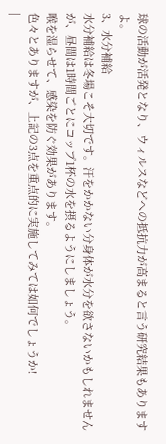球の活動が活発となり、ウィルスなどへの抵抗力が高まると言う研究結果もありますよ。
3、水分補給
水分補給は冬場こそ大切です。汗をかかない分身体が水分を欲さないかもしれませんが、昼間は1時間ごとにコップ1杯の水を摂るようにしましょう。
喉を湿らせて、感染を防ぐ効果があります。
色々とありますが、上記の3点を重点的に実施してみては如何でしょうか!
|